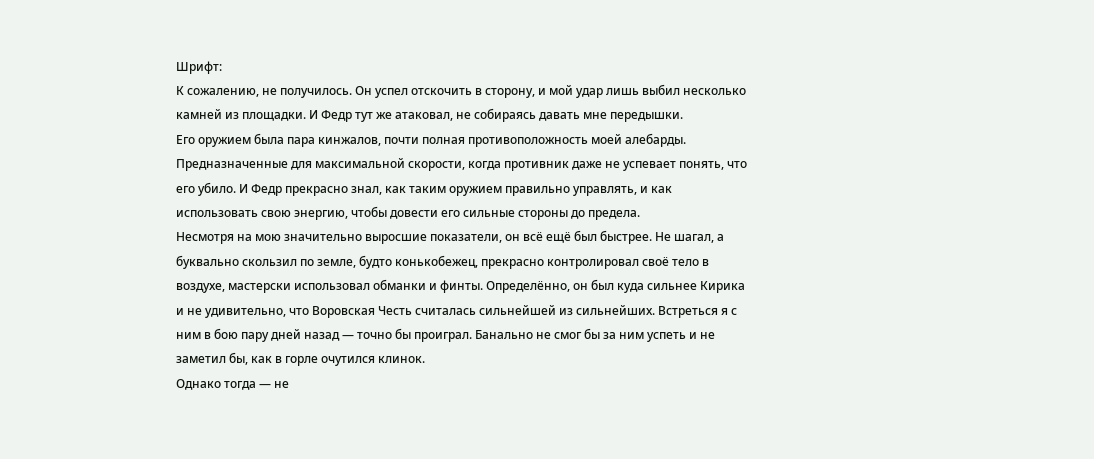Шрифт:
К сожалению, не получилось. Он успел отскочить в сторону, и мой удар лишь выбил несколько камней из площадки. И Федр тут же атаковал, не собираясь давать мне передышки.
Его оружием была пара кинжалов, почти полная противоположность моей алебарды. Предназначенные для максимальной скорости, когда противник даже не успевает понять, что его убило. И Федр прекрасно знал, как таким оружием правильно управлять, и как использовать свою энергию, чтобы довести его сильные стороны до предела.
Несмотря на мою значительно выросшие показатели, он всё ещё был быстрее. Не шагал, а буквально скользил по земле, будто конькобежец, прекрасно контролировал своё тело в воздухе, мастерски использовал обманки и финты. Определённо, он был куда сильнее Кирика и не удивительно, что Воровская Честь считалась сильнейшей из сильнейших. Встреться я с ним в бою пару дней назад — точно бы проиграл. Банально не смог бы за ним успеть и не заметил бы, как в горле очутился клинок.
Однако тогда — не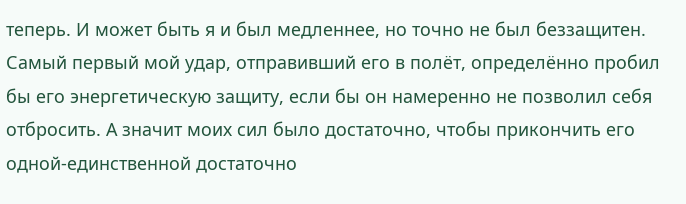теперь. И может быть я и был медленнее, но точно не был беззащитен.
Самый первый мой удар, отправивший его в полёт, определённо пробил бы его энергетическую защиту, если бы он намеренно не позволил себя отбросить. А значит моих сил было достаточно, чтобы прикончить его одной-единственной достаточно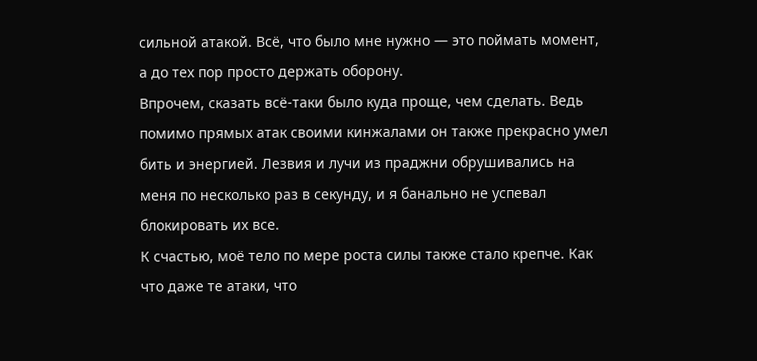сильной атакой. Всё, что было мне нужно — это поймать момент, а до тех пор просто держать оборону.
Впрочем, сказать всё-таки было куда проще, чем сделать. Ведь помимо прямых атак своими кинжалами он также прекрасно умел бить и энергией. Лезвия и лучи из праджни обрушивались на меня по несколько раз в секунду, и я банально не успевал блокировать их все.
К счастью, моё тело по мере роста силы также стало крепче. Как что даже те атаки, что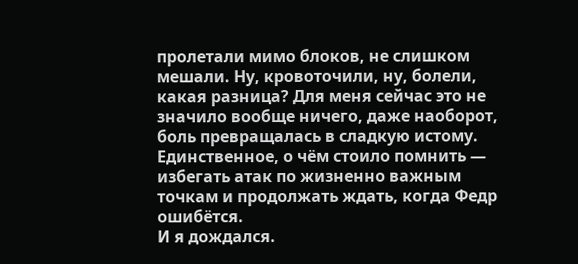пролетали мимо блоков, не слишком мешали. Ну, кровоточили, ну, болели, какая разница? Для меня сейчас это не значило вообще ничего, даже наоборот, боль превращалась в сладкую истому. Единственное, о чём стоило помнить — избегать атак по жизненно важным точкам и продолжать ждать, когда Федр ошибётся.
И я дождался.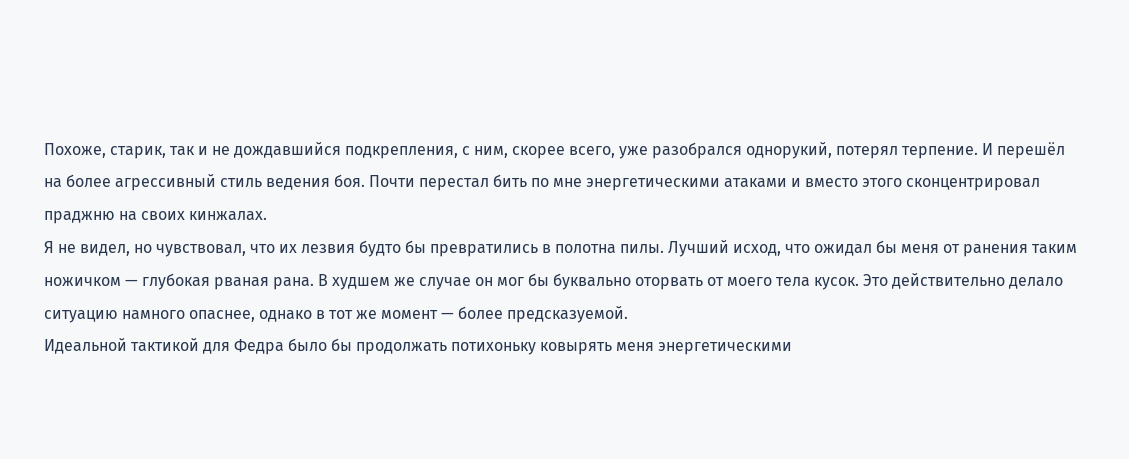Похоже, старик, так и не дождавшийся подкрепления, с ним, скорее всего, уже разобрался однорукий, потерял терпение. И перешёл на более агрессивный стиль ведения боя. Почти перестал бить по мне энергетическими атаками и вместо этого сконцентрировал праджню на своих кинжалах.
Я не видел, но чувствовал, что их лезвия будто бы превратились в полотна пилы. Лучший исход, что ожидал бы меня от ранения таким ножичком — глубокая рваная рана. В худшем же случае он мог бы буквально оторвать от моего тела кусок. Это действительно делало ситуацию намного опаснее, однако в тот же момент — более предсказуемой.
Идеальной тактикой для Федра было бы продолжать потихоньку ковырять меня энергетическими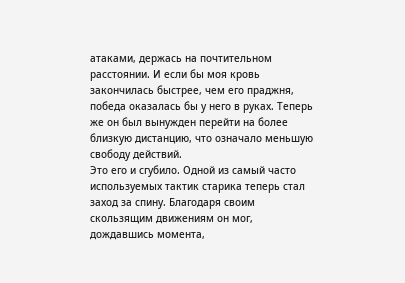атаками, держась на почтительном расстоянии. И если бы моя кровь закончилась быстрее, чем его праджня, победа оказалась бы у него в руках. Теперь же он был вынужден перейти на более близкую дистанцию, что означало меньшую свободу действий.
Это его и сгубило. Одной из самый часто используемых тактик старика теперь стал заход за спину. Благодаря своим скользящим движениям он мог, дождавшись момента,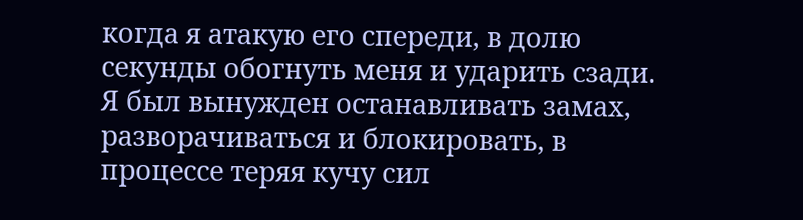когда я атакую его спереди, в долю секунды обогнуть меня и ударить сзади.
Я был вынужден останавливать замах, разворачиваться и блокировать, в процессе теряя кучу сил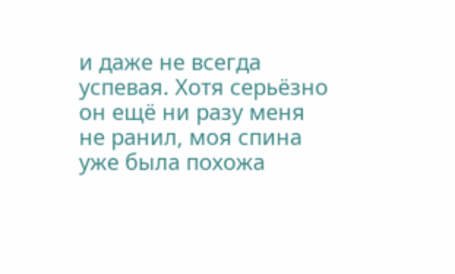и даже не всегда успевая. Хотя серьёзно он ещё ни разу меня не ранил, моя спина уже была похожа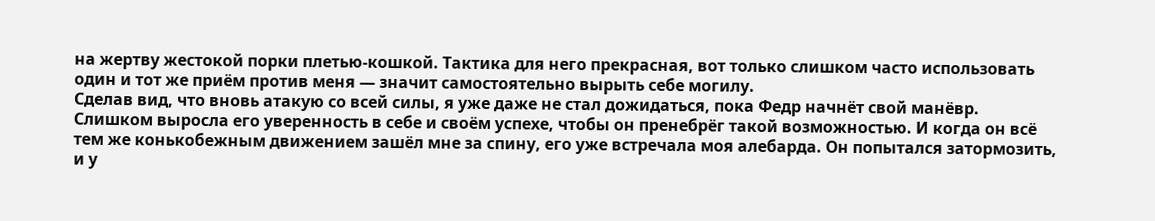на жертву жестокой порки плетью-кошкой. Тактика для него прекрасная, вот только слишком часто использовать один и тот же приём против меня — значит самостоятельно вырыть себе могилу.
Сделав вид, что вновь атакую со всей силы, я уже даже не стал дожидаться, пока Федр начнёт свой манёвр. Слишком выросла его уверенность в себе и своём успехе, чтобы он пренебрёг такой возможностью. И когда он всё тем же конькобежным движением зашёл мне за спину, его уже встречала моя алебарда. Он попытался затормозить, и у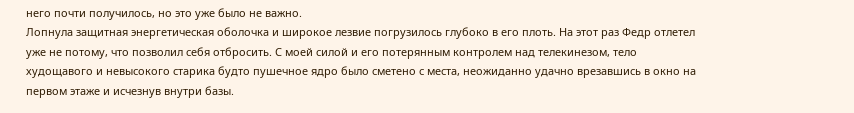него почти получилось, но это уже было не важно.
Лопнула защитная энергетическая оболочка и широкое лезвие погрузилось глубоко в его плоть. На этот раз Федр отлетел уже не потому, что позволил себя отбросить. С моей силой и его потерянным контролем над телекинезом, тело худощавого и невысокого старика будто пушечное ядро было сметено с места, неожиданно удачно врезавшись в окно на первом этаже и исчезнув внутри базы.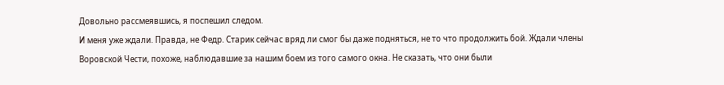Довольно рассмеявшись, я поспешил следом.
И меня уже ждали. Правда, не Федр. Старик сейчас вряд ли смог бы даже подняться, не то что продолжить бой. Ждали члены Воровской Чести, похоже, наблюдавшие за нашим боем из того самого окна. Не сказать, что они были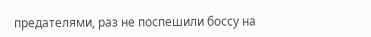предателями, раз не поспешили боссу на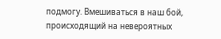подмогу. Вмешиваться в наш бой, происходящий на невероятных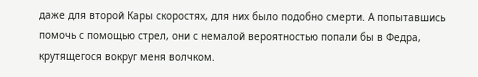даже для второй Кары скоростях, для них было подобно смерти. А попытавшись помочь с помощью стрел, они с немалой вероятностью попали бы в Федра, крутящегося вокруг меня волчком.